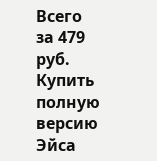Всего за 479 руб. Купить полную версию
Эйса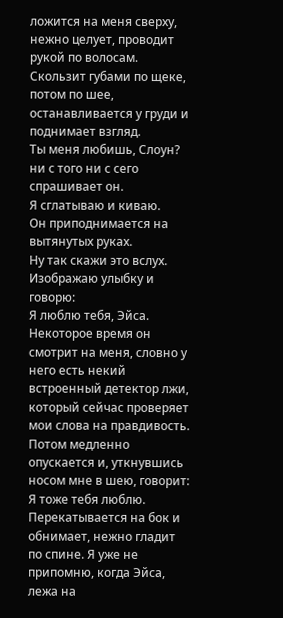ложится на меня сверху, нежно целует, проводит рукой по волосам. Скользит губами по щеке, потом по шее, останавливается у груди и поднимает взгляд.
Ты меня любишь, Слоун? ни с того ни с сего спрашивает он.
Я сглатываю и киваю.
Он приподнимается на вытянутых руках.
Ну так скажи это вслух.
Изображаю улыбку и говорю:
Я люблю тебя, Эйса.
Некоторое время он смотрит на меня, словно у него есть некий встроенный детектор лжи, который сейчас проверяет мои слова на правдивость. Потом медленно опускается и, уткнувшись носом мне в шею, говорит:
Я тоже тебя люблю.
Перекатывается на бок и обнимает, нежно гладит по спине. Я уже не припомню, когда Эйса, лежа на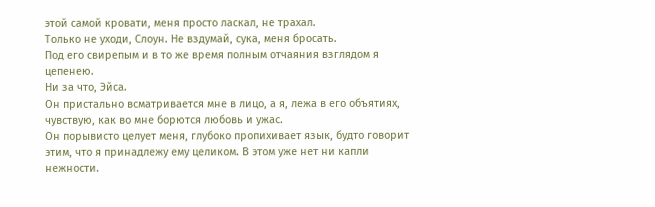этой самой кровати, меня просто ласкал, не трахал.
Только не уходи, Слоун. Не вздумай, сука, меня бросать.
Под его свирепым и в то же время полным отчаяния взглядом я цепенею.
Ни за что, Эйса.
Он пристально всматривается мне в лицо, а я, лежа в его объятиях, чувствую, как во мне борются любовь и ужас.
Он порывисто целует меня, глубоко пропихивает язык, будто говорит этим, что я принадлежу ему целиком. В этом уже нет ни капли нежности.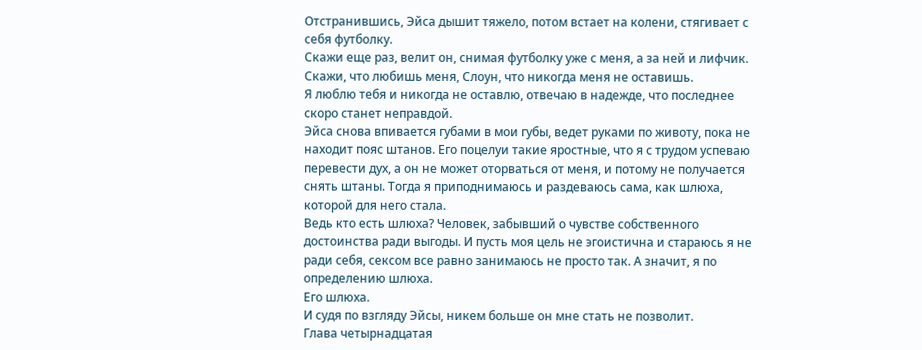Отстранившись, Эйса дышит тяжело, потом встает на колени, стягивает с себя футболку.
Скажи еще раз, велит он, снимая футболку уже с меня, а за ней и лифчик. Скажи, что любишь меня, Слоун, что никогда меня не оставишь.
Я люблю тебя и никогда не оставлю, отвечаю в надежде, что последнее скоро станет неправдой.
Эйса снова впивается губами в мои губы, ведет руками по животу, пока не находит пояс штанов. Его поцелуи такие яростные, что я с трудом успеваю перевести дух, а он не может оторваться от меня, и потому не получается снять штаны. Тогда я приподнимаюсь и раздеваюсь сама, как шлюха, которой для него стала.
Ведь кто есть шлюха? Человек, забывший о чувстве собственного достоинства ради выгоды. И пусть моя цель не эгоистична и стараюсь я не ради себя, сексом все равно занимаюсь не просто так. А значит, я по определению шлюха.
Его шлюха.
И судя по взгляду Эйсы, никем больше он мне стать не позволит.
Глава четырнадцатая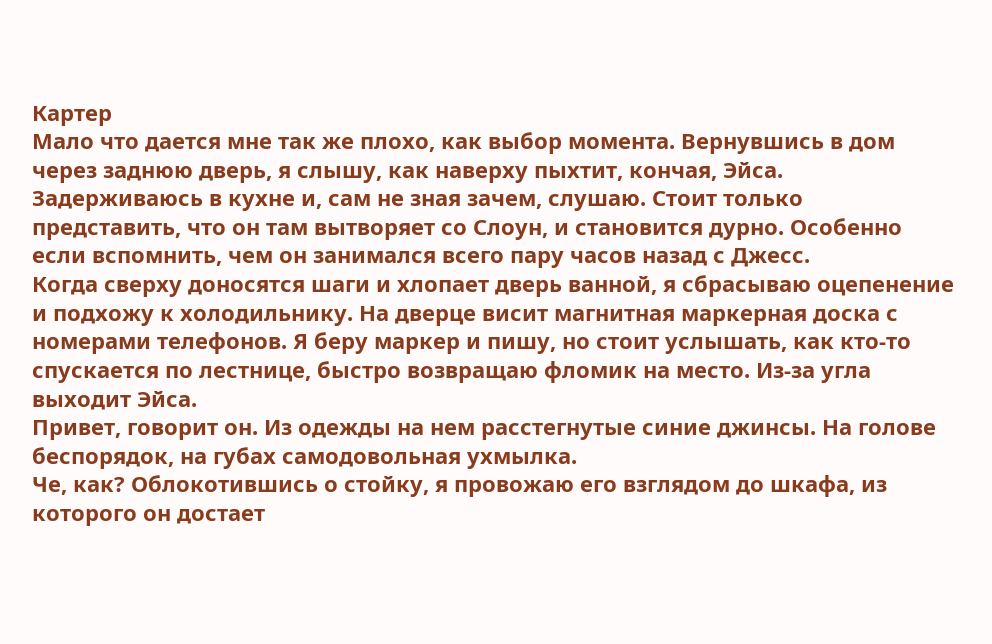Картер
Мало что дается мне так же плохо, как выбор момента. Вернувшись в дом через заднюю дверь, я слышу, как наверху пыхтит, кончая, Эйса. Задерживаюсь в кухне и, сам не зная зачем, слушаю. Стоит только представить, что он там вытворяет со Слоун, и становится дурно. Особенно если вспомнить, чем он занимался всего пару часов назад с Джесс.
Когда сверху доносятся шаги и хлопает дверь ванной, я сбрасываю оцепенение и подхожу к холодильнику. На дверце висит магнитная маркерная доска с номерами телефонов. Я беру маркер и пишу, но стоит услышать, как кто-то спускается по лестнице, быстро возвращаю фломик на место. Из-за угла выходит Эйса.
Привет, говорит он. Из одежды на нем расстегнутые синие джинсы. На голове беспорядок, на губах самодовольная ухмылка.
Че, как? Облокотившись о стойку, я провожаю его взглядом до шкафа, из которого он достает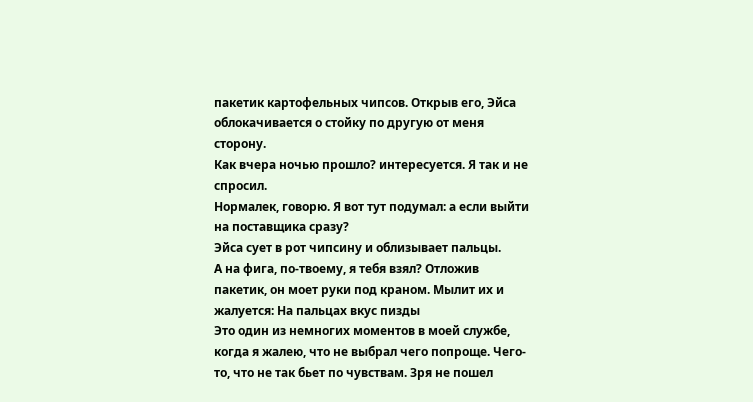пакетик картофельных чипсов. Открыв его, Эйса облокачивается о стойку по другую от меня сторону.
Как вчера ночью прошло? интересуется. Я так и не спросил.
Нормалек, говорю. Я вот тут подумал: а если выйти на поставщика сразу?
Эйса сует в рот чипсину и облизывает пальцы.
А на фига, по-твоему, я тебя взял? Отложив пакетик, он моет руки под краном. Мылит их и жалуется: На пальцах вкус пизды
Это один из немногих моментов в моей службе, когда я жалею, что не выбрал чего попроще. Чего-то, что не так бьет по чувствам. Зря не пошел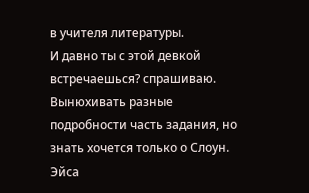в учителя литературы.
И давно ты с этой девкой встречаешься? спрашиваю. Вынюхивать разные подробности часть задания, но знать хочется только о Слоун.
Эйса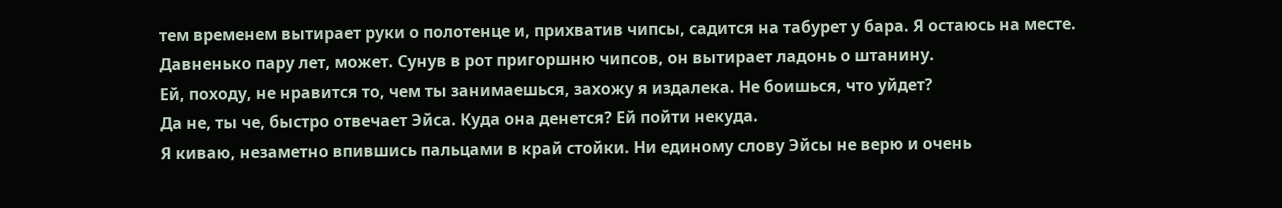тем временем вытирает руки о полотенце и, прихватив чипсы, садится на табурет у бара. Я остаюсь на месте.
Давненько пару лет, может. Сунув в рот пригоршню чипсов, он вытирает ладонь о штанину.
Ей, походу, не нравится то, чем ты занимаешься, захожу я издалека. Не боишься, что уйдет?
Да не, ты че, быстро отвечает Эйса. Куда она денется? Ей пойти некуда.
Я киваю, незаметно впившись пальцами в край стойки. Ни единому слову Эйсы не верю и очень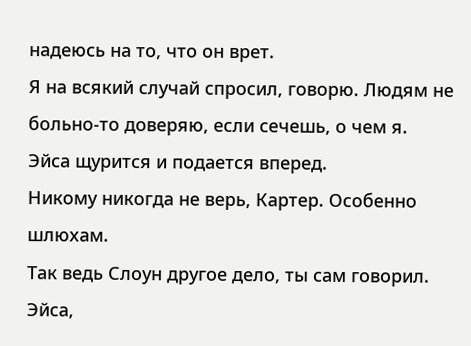надеюсь на то, что он врет.
Я на всякий случай спросил, говорю. Людям не больно-то доверяю, если сечешь, о чем я.
Эйса щурится и подается вперед.
Никому никогда не верь, Картер. Особенно шлюхам.
Так ведь Слоун другое дело, ты сам говорил.
Эйса,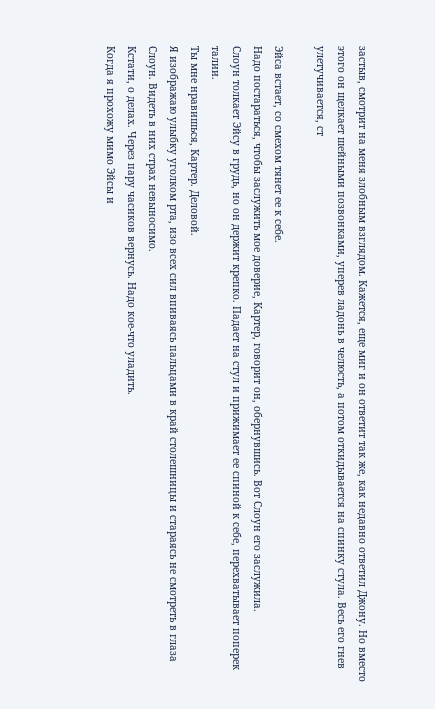застыв, смотрит на меня злобным взглядом. Кажется, еще миг и он ответит так же, как недавно ответил Джону. Но вместо этого он щелкает шейными позвонками, уперев ладонь в челюсть, а потом откидывается на спинку стула. Весь его гнев улетучивается, ст

Эйса встает, со смехом тянет ее к себе.
Надо постараться, чтобы заслужить мое доверие, Картер, говорит он, обернувшись. Вот Слоун его заслужила.
Слоун толкает Эйсу в грудь, но он держит крепко. Падает на стул и прижимает ее спиной к себе, перехватывает поперек талии.
Ты мне нравишься, Картер. Деловой.
Я изображаю улыбку уголком рта, изо всех сил впиваясь пальцами в край столешницы и стараясь не смотреть в глаза Слоун. Видеть в них страх невыносимо.
Кстати, о делах. Через пару часиков вернусь. Надо кое-что уладить.
Когда я прохожу мимо Эйсы и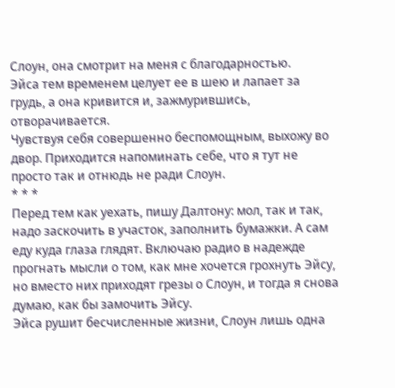Слоун, она смотрит на меня с благодарностью.
Эйса тем временем целует ее в шею и лапает за грудь, а она кривится и, зажмурившись, отворачивается.
Чувствуя себя совершенно беспомощным, выхожу во двор. Приходится напоминать себе, что я тут не просто так и отнюдь не ради Слоун.
* * *
Перед тем как уехать, пишу Далтону: мол, так и так, надо заскочить в участок, заполнить бумажки. А сам еду куда глаза глядят. Включаю радио в надежде прогнать мысли о том, как мне хочется грохнуть Эйсу, но вместо них приходят грезы о Слоун, и тогда я снова думаю, как бы замочить Эйсу.
Эйса рушит бесчисленные жизни, Слоун лишь одна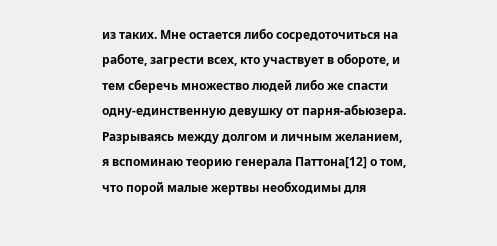из таких. Мне остается либо сосредоточиться на работе, загрести всех, кто участвует в обороте, и тем сберечь множество людей либо же спасти одну-единственную девушку от парня-абьюзера.
Разрываясь между долгом и личным желанием, я вспоминаю теорию генерала Паттона[12] о том, что порой малые жертвы необходимы для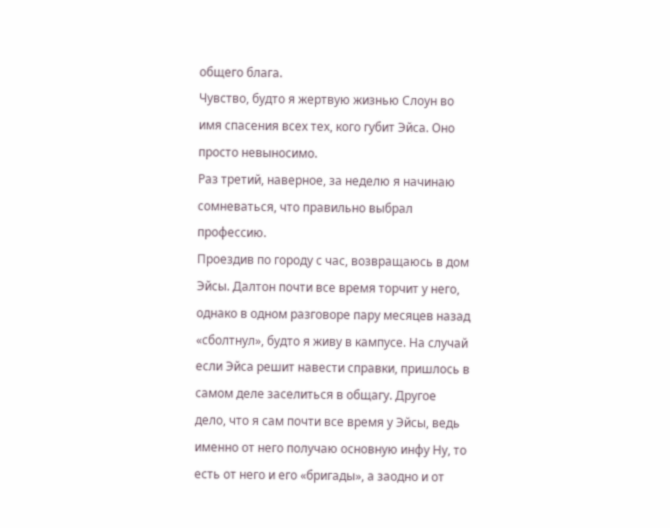общего блага.
Чувство, будто я жертвую жизнью Слоун во имя спасения всех тех, кого губит Эйса. Оно просто невыносимо.
Раз третий, наверное, за неделю я начинаю сомневаться, что правильно выбрал профессию.
Проездив по городу с час, возвращаюсь в дом Эйсы. Далтон почти все время торчит у него, однако в одном разговоре пару месяцев назад «сболтнул», будто я живу в кампусе. На случай если Эйса решит навести справки, пришлось в самом деле заселиться в общагу. Другое дело, что я сам почти все время у Эйсы, ведь именно от него получаю основную инфу Ну, то есть от него и его «бригады», а заодно и от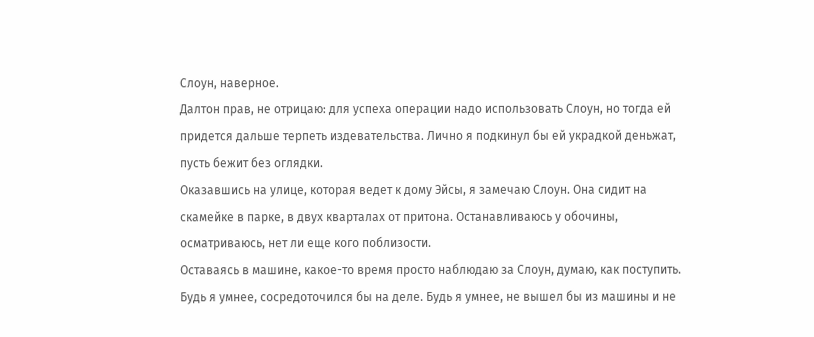Слоун, наверное.
Далтон прав, не отрицаю: для успеха операции надо использовать Слоун, но тогда ей придется дальше терпеть издевательства. Лично я подкинул бы ей украдкой деньжат, пусть бежит без оглядки.
Оказавшись на улице, которая ведет к дому Эйсы, я замечаю Слоун. Она сидит на скамейке в парке, в двух кварталах от притона. Останавливаюсь у обочины, осматриваюсь, нет ли еще кого поблизости.
Оставаясь в машине, какое-то время просто наблюдаю за Слоун, думаю, как поступить. Будь я умнее, сосредоточился бы на деле. Будь я умнее, не вышел бы из машины и не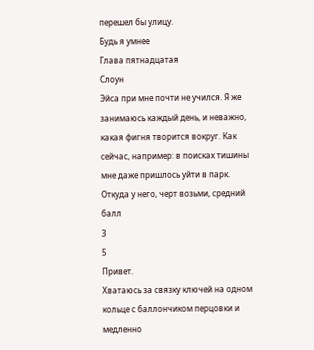перешел бы улицу.
Будь я умнее
Глава пятнадцатая
Слоун
Эйса при мне почти не учился. Я же занимаюсь каждый день, и неважно, какая фигня творится вокруг. Как сейчас, например: в поисках тишины мне даже пришлось уйти в парк.
Откуда у него, черт возьми, средний балл
3
5
Привет.
Хватаюсь за связку ключей на одном кольце с баллончиком перцовки и медленно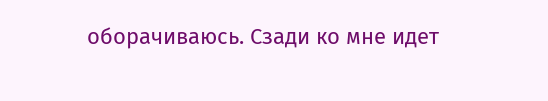оборачиваюсь. Сзади ко мне идет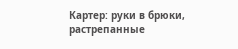Картер: руки в брюки, растрепанные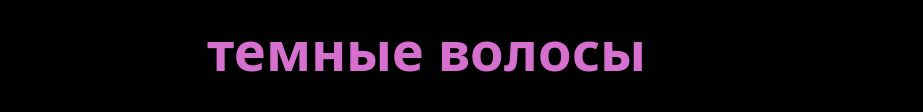темные волосы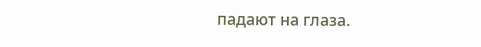падают на глаза.